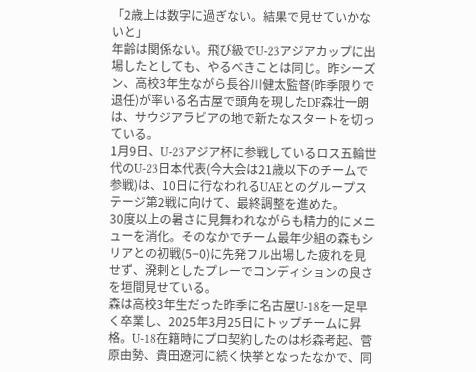「2歳上は数字に過ぎない。結果で見せていかないと」
年齢は関係ない。飛び級でU-23アジアカップに出場したとしても、やるべきことは同じ。昨シーズン、高校3年生ながら長谷川健太監督(昨季限りで退任)が率いる名古屋で頭角を現したDF森壮一朗は、サウジアラビアの地で新たなスタートを切っている。
1月9日、U-23アジア杯に参戦しているロス五輪世代のU-23日本代表(今大会は21歳以下のチームで参戦)は、10日に行なわれるUAEとのグループステージ第2戦に向けて、最終調整を進めた。
30度以上の暑さに見舞われながらも精力的にメニューを消化。そのなかでチーム最年少組の森もシリアとの初戦(5−0)に先発フル出場した疲れを見せず、溌剌としたプレーでコンディションの良さを垣間見せている。
森は高校3年生だった昨季に名古屋U-18を一足早く卒業し、2025年3月25日にトップチームに昇格。U-18在籍時にプロ契約したのは杉森考起、菅原由勢、貴田遼河に続く快挙となったなかで、同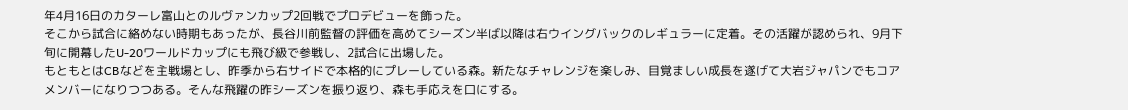年4月16日のカターレ富山とのルヴァンカップ2回戦でプロデビューを飾った。
そこから試合に絡めない時期もあったが、長谷川前監督の評価を高めてシーズン半ば以降は右ウイングバックのレギュラーに定着。その活躍が認められ、9月下旬に開幕したU-20ワールドカップにも飛び級で参戦し、2試合に出場した。
もともとはCBなどを主戦場とし、昨季から右サイドで本格的にプレーしている森。新たなチャレンジを楽しみ、目覚ましい成長を遂げて大岩ジャパンでもコアメンバーになりつつある。そんな飛躍の昨シーズンを振り返り、森も手応えを口にする。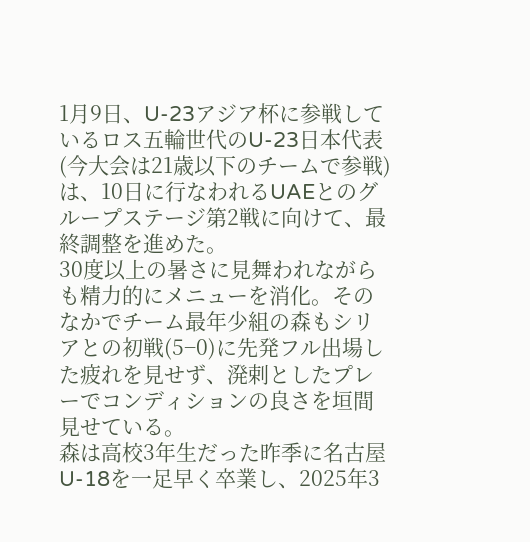1月9日、U-23アジア杯に参戦しているロス五輪世代のU-23日本代表(今大会は21歳以下のチームで参戦)は、10日に行なわれるUAEとのグループステージ第2戦に向けて、最終調整を進めた。
30度以上の暑さに見舞われながらも精力的にメニューを消化。そのなかでチーム最年少組の森もシリアとの初戦(5−0)に先発フル出場した疲れを見せず、溌剌としたプレーでコンディションの良さを垣間見せている。
森は高校3年生だった昨季に名古屋U-18を一足早く卒業し、2025年3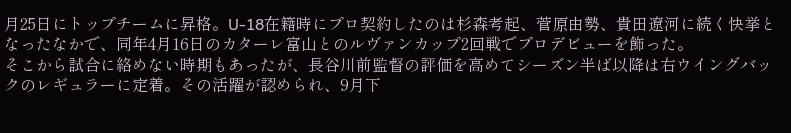月25日にトップチームに昇格。U-18在籍時にプロ契約したのは杉森考起、菅原由勢、貴田遼河に続く快挙となったなかで、同年4月16日のカターレ富山とのルヴァンカップ2回戦でプロデビューを飾った。
そこから試合に絡めない時期もあったが、長谷川前監督の評価を高めてシーズン半ば以降は右ウイングバックのレギュラーに定着。その活躍が認められ、9月下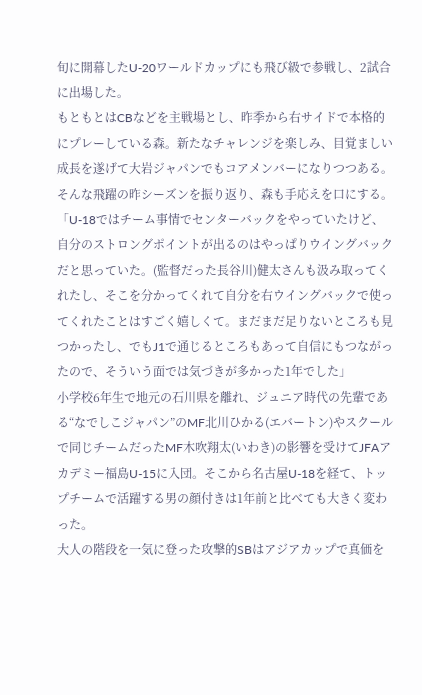旬に開幕したU-20ワールドカップにも飛び級で参戦し、2試合に出場した。
もともとはCBなどを主戦場とし、昨季から右サイドで本格的にプレーしている森。新たなチャレンジを楽しみ、目覚ましい成長を遂げて大岩ジャパンでもコアメンバーになりつつある。そんな飛躍の昨シーズンを振り返り、森も手応えを口にする。
「U-18ではチーム事情でセンターバックをやっていたけど、自分のストロングポイントが出るのはやっぱりウイングバックだと思っていた。(監督だった長谷川)健太さんも汲み取ってくれたし、そこを分かってくれて自分を右ウイングバックで使ってくれたことはすごく嬉しくて。まだまだ足りないところも見つかったし、でもJ1で通じるところもあって自信にもつながったので、そういう面では気づきが多かった1年でした」
小学校6年生で地元の石川県を離れ、ジュニア時代の先輩である“なでしこジャパン”のMF北川ひかる(エバートン)やスクールで同じチームだったMF木吹翔太(いわき)の影響を受けてJFAアカデミー福島U-15に入団。そこから名古屋U-18を経て、トップチームで活躍する男の顔付きは1年前と比べても大きく変わった。
大人の階段を一気に登った攻撃的SBはアジアカップで真価を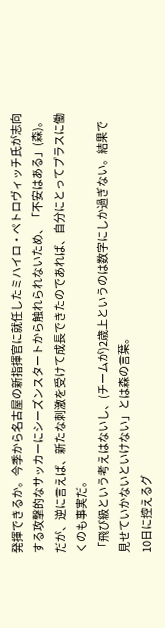発揮できるか。今季から名古屋の新指揮官に就任したミハイロ・ペトロヴィッチ氏が志向する攻撃的なサッカーにシーズンスタートから触れられないため、「不安はある」(森)。だが、逆に言えば、新たな刺激を受けて成長できたのであれば、自分にとってプラスに働くのも事実だ。
「飛び級という考えはないし、(チームが)2歳上というのは数字にしか過ぎない。結果で見せていかないといけない」とは森の言葉。
10日に控えるグ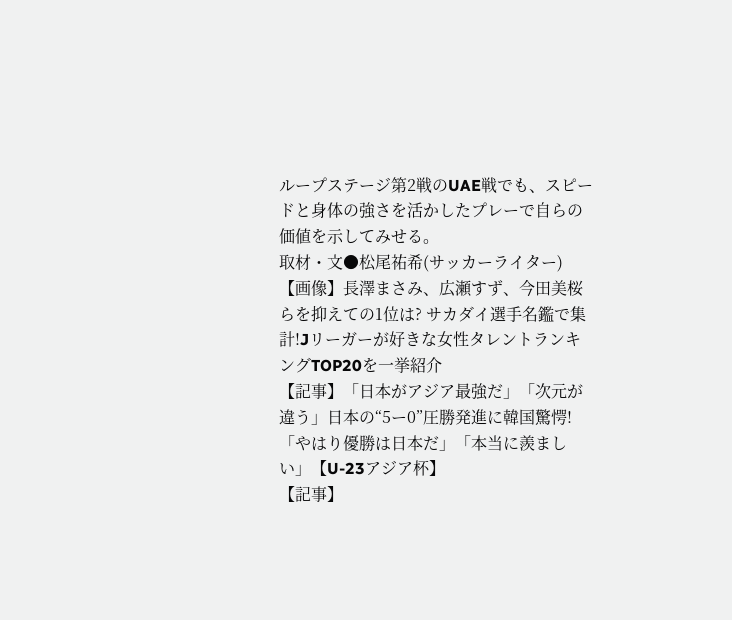ループステージ第2戦のUAE戦でも、スピードと身体の強さを活かしたプレーで自らの価値を示してみせる。
取材・文●松尾祐希(サッカーライター)
【画像】長澤まさみ、広瀬すず、今田美桜らを抑えての1位は? サカダイ選手名鑑で集計!Jリーガーが好きな女性タレントランキングTOP20を一挙紹介
【記事】「日本がアジア最強だ」「次元が違う」日本の“5ー0”圧勝発進に韓国驚愕!「やはり優勝は日本だ」「本当に羨ましい」【U-23アジア杯】
【記事】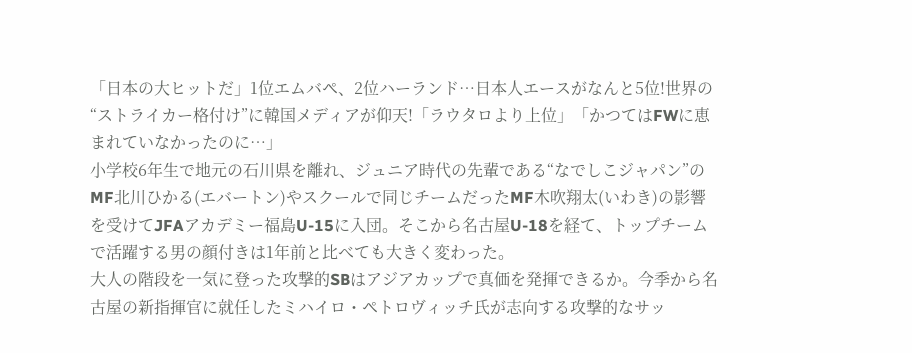「日本の大ヒットだ」1位エムバペ、2位ハーランド…日本人エースがなんと5位!世界の“ストライカー格付け”に韓国メディアが仰天!「ラウタロより上位」「かつてはFWに恵まれていなかったのに…」
小学校6年生で地元の石川県を離れ、ジュニア時代の先輩である“なでしこジャパン”のMF北川ひかる(エバートン)やスクールで同じチームだったMF木吹翔太(いわき)の影響を受けてJFAアカデミー福島U-15に入団。そこから名古屋U-18を経て、トップチームで活躍する男の顔付きは1年前と比べても大きく変わった。
大人の階段を一気に登った攻撃的SBはアジアカップで真価を発揮できるか。今季から名古屋の新指揮官に就任したミハイロ・ペトロヴィッチ氏が志向する攻撃的なサッ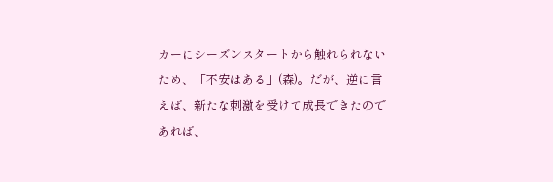カーにシーズンスタートから触れられないため、「不安はある」(森)。だが、逆に言えば、新たな刺激を受けて成長できたのであれば、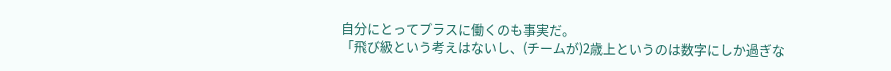自分にとってプラスに働くのも事実だ。
「飛び級という考えはないし、(チームが)2歳上というのは数字にしか過ぎな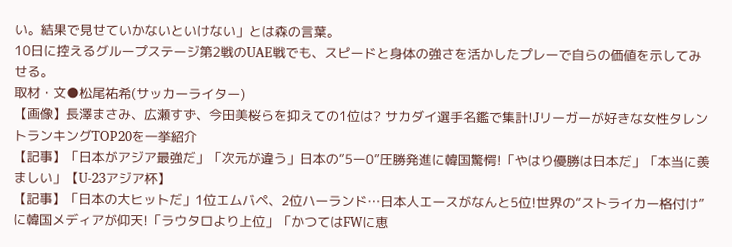い。結果で見せていかないといけない」とは森の言葉。
10日に控えるグループステージ第2戦のUAE戦でも、スピードと身体の強さを活かしたプレーで自らの価値を示してみせる。
取材・文●松尾祐希(サッカーライター)
【画像】長澤まさみ、広瀬すず、今田美桜らを抑えての1位は? サカダイ選手名鑑で集計!Jリーガーが好きな女性タレントランキングTOP20を一挙紹介
【記事】「日本がアジア最強だ」「次元が違う」日本の“5ー0”圧勝発進に韓国驚愕!「やはり優勝は日本だ」「本当に羨ましい」【U-23アジア杯】
【記事】「日本の大ヒットだ」1位エムバペ、2位ハーランド…日本人エースがなんと5位!世界の“ストライカー格付け”に韓国メディアが仰天!「ラウタロより上位」「かつてはFWに恵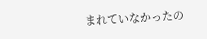まれていなかったの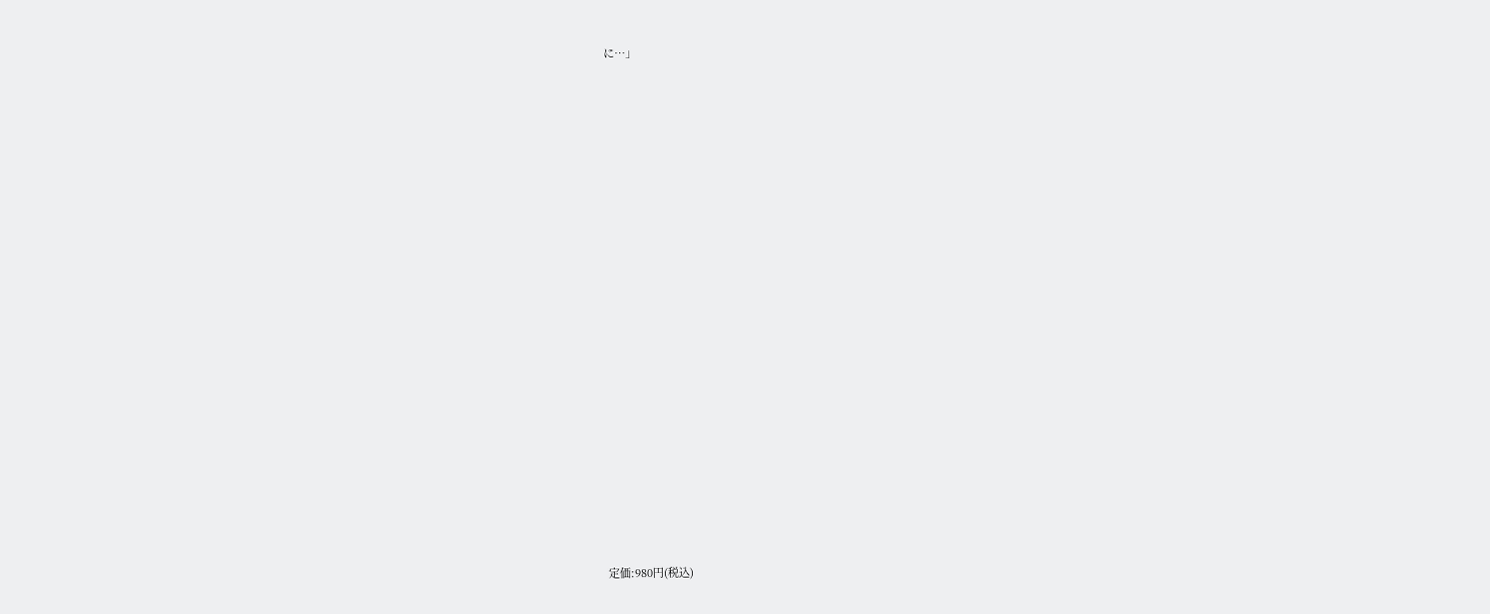に…」




















定価:980円(税込)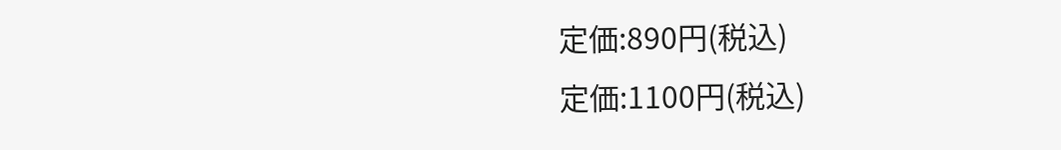定価:890円(税込)
定価:1100円(税込)